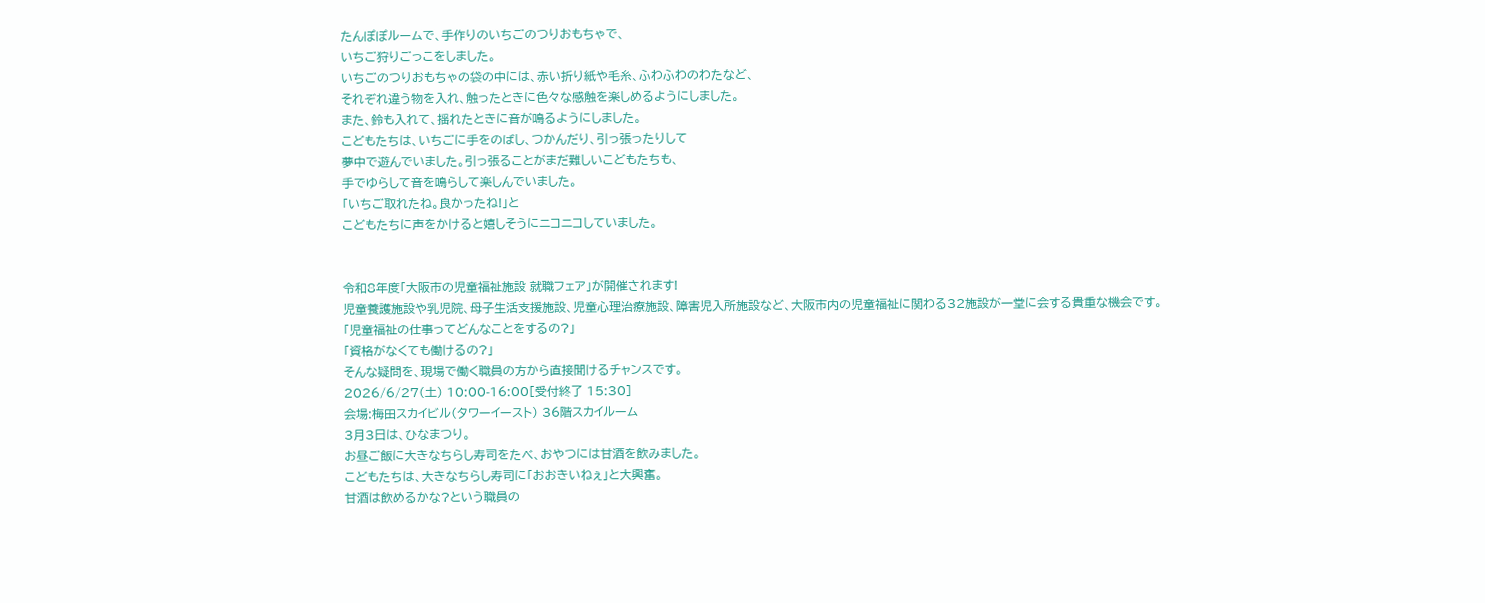たんぽぽルームで、手作りのいちごのつりおもちゃで、
いちご狩りごっこをしました。
いちごのつりおもちゃの袋の中には、赤い折り紙や毛糸、ふわふわのわたなど、
それぞれ違う物を入れ、触ったときに色々な感触を楽しめるようにしました。
また、鈴も入れて、揺れたときに音が鳴るようにしました。
こどもたちは、いちごに手をのばし、つかんだり、引っ張ったりして
夢中で遊んでいました。引っ張ることがまだ難しいこどもたちも、
手でゆらして音を鳴らして楽しんでいました。
「いちご取れたね。良かったね!」と
こどもたちに声をかけると嬉しそうにニコニコしていました。


令和8年度「大阪市の児童福祉施設 就職フェア」が開催されます!
児童養護施設や乳児院、母子生活支援施設、児童心理治療施設、障害児入所施設など、大阪市内の児童福祉に関わる32施設が一堂に会する貴重な機会です。
「児童福祉の仕事ってどんなことをするの?」
「資格がなくても働けるの?」
そんな疑問を、現場で働く職員の方から直接聞けるチャンスです。
2026/6/27(土) 10:00-16:00[受付終了 15:30]
会場:梅田スカイビル(タワーイースト) 36階スカイルーム
3月3日は、ひなまつり。
お昼ご飯に大きなちらし寿司をたべ、おやつには甘酒を飲みました。
こどもたちは、大きなちらし寿司に「おおきいねぇ」と大興奮。
甘酒は飲めるかな?という職員の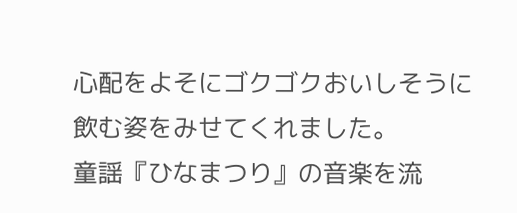心配をよそにゴクゴクおいしそうに飲む姿をみせてくれました。
童謡『ひなまつり』の音楽を流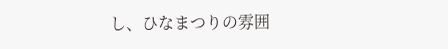し、ひなまつりの雰囲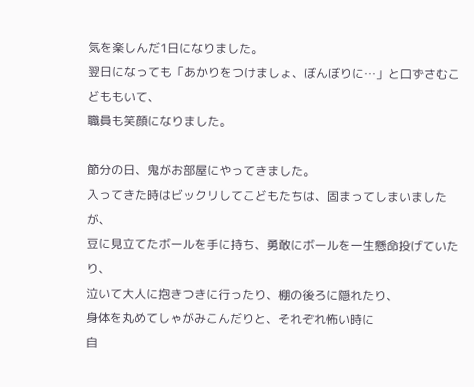気を楽しんだ1日になりました。
翌日になっても「あかりをつけましょ、ぼんぼりに…」と口ずさむこどももいて、
職員も笑顔になりました。

節分の日、鬼がお部屋にやってきました。
入ってきた時はビックリしてこどもたちは、固まってしまいましたが、
豆に見立てたボールを手に持ち、勇敢にボールを一生懸命投げていたり、
泣いて大人に抱きつきに行ったり、棚の後ろに隠れたり、
身体を丸めてしゃがみこんだりと、それぞれ怖い時に
自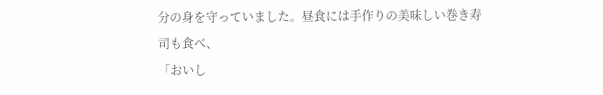分の身を守っていました。昼食には手作りの美味しい巻き寿司も食べ、
「おいし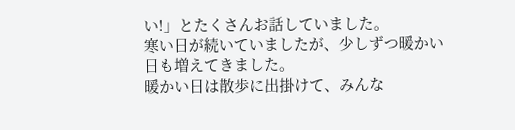い!」とたくさんお話していました。
寒い日が続いていましたが、少しずつ暖かい日も増えてきました。
暖かい日は散歩に出掛けて、みんな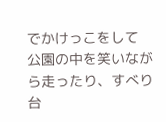でかけっこをして
公園の中を笑いながら走ったり、すべり台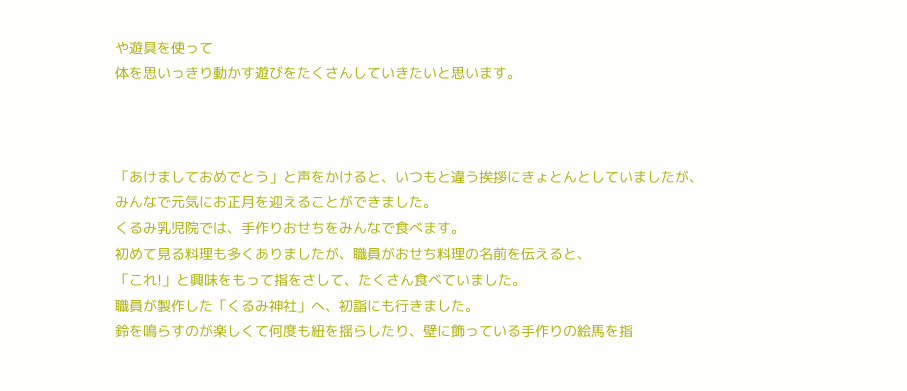や遊具を使って
体を思いっきり動かす遊びをたくさんしていきたいと思います。



「あけましておめでとう」と声をかけると、いつもと違う挨拶にきょとんとしていましたが、
みんなで元気にお正月を迎えることができました。
くるみ乳児院では、手作りおせちをみんなで食べます。
初めて見る料理も多くありましたが、職員がおせち料理の名前を伝えると、
「これ!」と興味をもって指をさして、たくさん食べていました。
職員が製作した「くるみ神社」へ、初詣にも行きました。
鈴を鳴らすのが楽しくて何度も紐を揺らしたり、壁に飾っている手作りの絵馬を指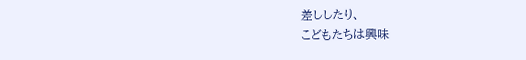差ししたり、
こどもたちは興味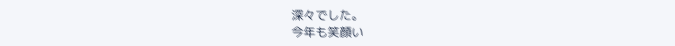深々でした。
今年も笑顔い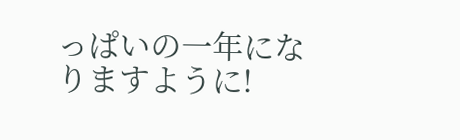っぱいの一年になりますように!